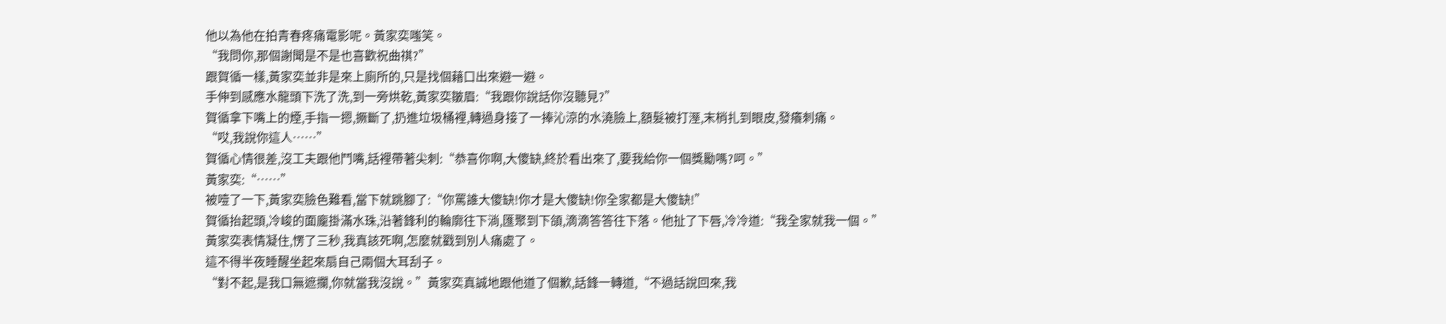他以為他在拍青春疼痛電影呢。黃家奕嗤笑。
“我問你,那個謝聞是不是也喜歡祝曲祺?”
跟賀循一樣,黃家奕並非是來上廁所的,只是找個藉口出來避一避。
手伸到感應水龍頭下洗了洗,到一旁烘乾,黃家奕皺眉:“我跟你說話你沒聽見?”
賀循拿下嘴上的煙,手指一摁,撅斷了,扔進垃圾桶裡,轉過身接了一捧沁涼的水澆臉上,額髮被打溼,末梢扎到眼皮,發癢刺痛。
“哎,我說你這人……”
賀循心情很差,沒工夫跟他鬥嘴,話裡帶著尖刺:“恭喜你啊,大傻缺,終於看出來了,要我給你一個獎勵嗎?呵。”
黃家奕:“……”
被噎了一下,黃家奕臉色難看,當下就跳腳了:“你罵誰大傻缺!你才是大傻缺!你全家都是大傻缺!”
賀循抬起頭,冷峻的面龐掛滿水珠,沿著鋒利的輪廓往下淌,匯聚到下頜,滴滴答答往下落。他扯了下唇,冷冷道:“我全家就我一個。”
黃家奕表情凝住,愣了三秒,我真該死啊,怎麼就戳到別人痛處了。
這不得半夜睡醒坐起來扇自己兩個大耳刮子。
“對不起,是我口無遮攔,你就當我沒說。”黃家奕真誠地跟他道了個歉,話鋒一轉道,“不過話說回來,我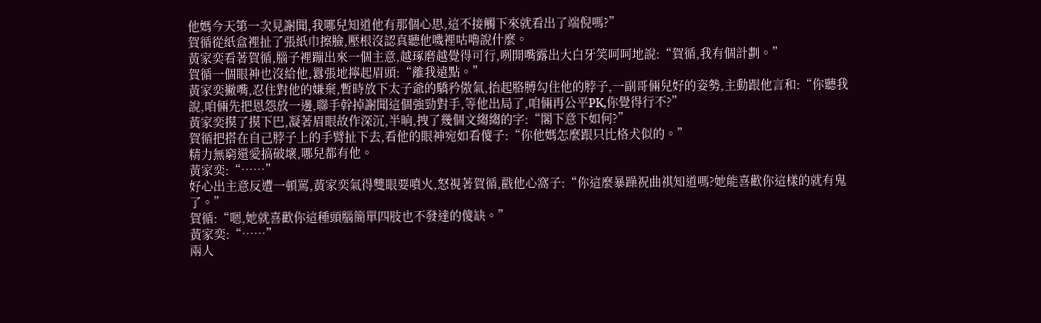他媽今天第一次見謝聞,我哪兒知道他有那個心思,這不接觸下來就看出了端倪嗎?”
賀循從紙盒裡扯了張紙巾擦臉,壓根沒認真聽他嘰裡咕嚕說什麼。
黃家奕看著賀循,腦子裡蹦出來一個主意,越琢磨越覺得可行,咧開嘴露出大白牙笑呵呵地說:“賀循,我有個計劃。”
賀循一個眼神也沒給他,囂張地擰起眉頭:“離我遠點。”
黃家奕撇嘴,忍住對他的嫌棄,暫時放下太子爺的驕矜傲氣,抬起胳膊勾住他的脖子,一副哥倆兒好的姿勢,主動跟他言和:“你聽我說,咱倆先把恩怨放一邊,聯手幹掉謝聞這個強勁對手,等他出局了,咱倆再公平PK,你覺得行不?”
黃家奕摸了摸下巴,凝著眉眼故作深沉,半晌,拽了幾個文縐縐的字:“閣下意下如何?”
賀循把搭在自己脖子上的手臂扯下去,看他的眼神宛如看傻子:“你他媽怎麼跟只比格犬似的。”
精力無窮還愛搞破壞,哪兒都有他。
黃家奕:“……”
好心出主意反遭一頓罵,黃家奕氣得雙眼要噴火,怒視著賀循,戳他心窩子:“你這麼暴躁祝曲祺知道嗎?她能喜歡你這樣的就有鬼了。”
賀循:“嗯,她就喜歡你這種頭腦簡單四肢也不發達的傻缺。”
黃家奕:“……”
兩人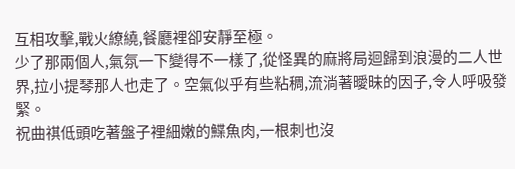互相攻擊,戰火繚繞,餐廳裡卻安靜至極。
少了那兩個人,氣氛一下變得不一樣了,從怪異的麻將局迴歸到浪漫的二人世界,拉小提琴那人也走了。空氣似乎有些粘稠,流淌著曖昧的因子,令人呼吸發緊。
祝曲祺低頭吃著盤子裡細嫩的鰈魚肉,一根刺也沒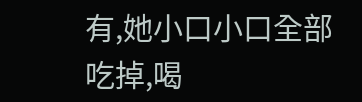有,她小口小口全部吃掉,喝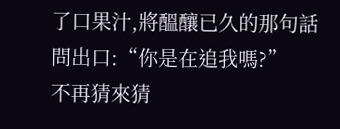了口果汁,將醞釀已久的那句話問出口:“你是在追我嗎?”
不再猜來猜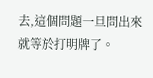去,這個問題一旦問出來就等於打明牌了。